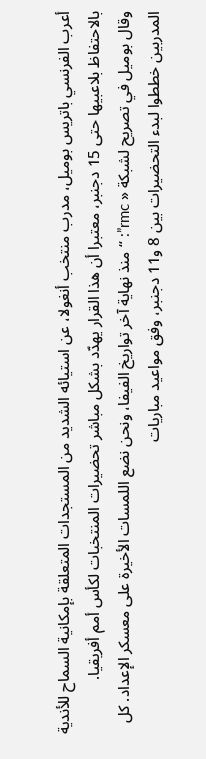أعرب الفرنسي باتريس بوميل، مدرب منتخب أنغولا، عن استيائه الشديد من المستجدات المتعلقة بإمكانية السماح للأندية بالاحتفاظ بلاعبيها حتى 15 دجنبر، معتبرا أن هذا القرار يهدّد بشكل مباشر تحضيرات المنتخبات لكأس أمم أفريقيا.
وقال بوميل في تصريح لشبكة « rmc”: “منذ نهاية آخر تواريخ الفيفا، ونحن نضع اللمسات الأخيرة على معسكر الإعداد. كل المدربين خططوا لبدء التحضيرات بين 8 و11 دجنبر، وفق مواعيد مباريات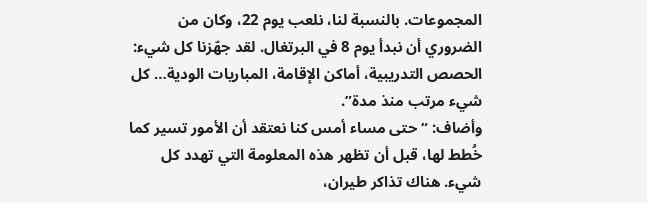المجموعات. بالنسبة لنا، نلعب يوم 22، وكان من الضروري أن نبدأ يوم 8 في البرتغال. لقد جهّزنا كل شيء: الحصص التدريبية، أماكن الإقامة، المباريات الودية… كل شيء مرتب منذ مدة”.
وأضاف: “حتى مساء أمس كنا نعتقد أن الأمور تسير كما خُطط لها، قبل أن تظهر هذه المعلومة التي تهدد كل شيء. هناك تذاكر طيران،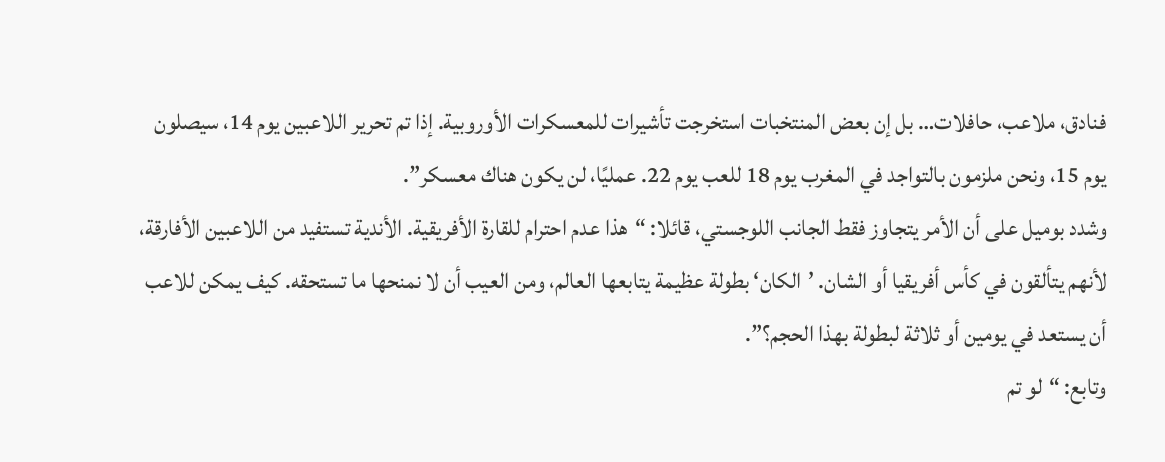فنادق، ملاعب، حافلات… بل إن بعض المنتخبات استخرجت تأشيرات للمعسكرات الأوروبية. إذا تم تحرير اللاعبين يوم 14، سيصلون يوم 15، ونحن ملزمون بالتواجد في المغرب يوم 18 للعب يوم 22. عمليًا، لن يكون هناك معسكر”.
وشدد بوميل على أن الأمر يتجاوز فقط الجانب اللوجستي، قائلا: “هذا عدم احترام للقارة الأفريقية. الأندية تستفيد من اللاعبين الأفارقة، لأنهم يتألقون في كأس أفريقيا أو الشان. ’الكان‘ بطولة عظيمة يتابعها العالم، ومن العيب أن لا نمنحها ما تستحقه. كيف يمكن للاعب أن يستعد في يومين أو ثلاثة لبطولة بهذا الحجم؟”.
وتابع: “لو تم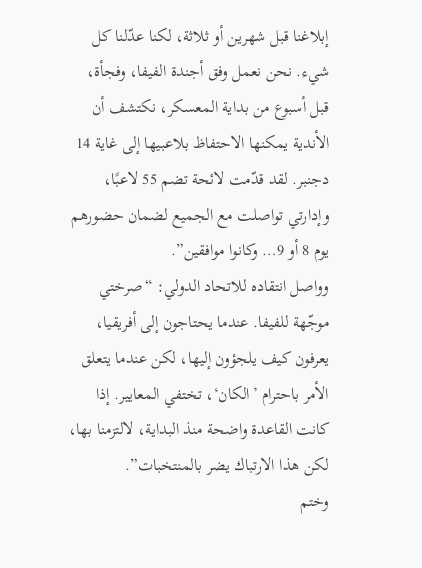إبلاغنا قبل شهرين أو ثلاثة، لكنا عدّلنا كل شيء. نحن نعمل وفق أجندة الفيفا، وفجأة، قبل أسبوع من بداية المعسكر، نكتشف أن الأندية يمكنها الاحتفاظ بلاعبيها إلى غاية 14 دجنبر. لقد قدّمت لائحة تضم 55 لاعبًا، وإدارتي تواصلت مع الجميع لضمان حضورهم يوم 8 أو 9… وكانوا موافقين”.
وواصل انتقاده للاتحاد الدولي: “صرختي موجّهة للفيفا. عندما يحتاجون إلى أفريقيا، يعرفون كيف يلجؤون إليها، لكن عندما يتعلق الأمر باحترام ’الكان‘، تختفي المعايير. إذا كانت القاعدة واضحة منذ البداية، لالتزمنا بها، لكن هذا الارتباك يضر بالمنتخبات”.
وختم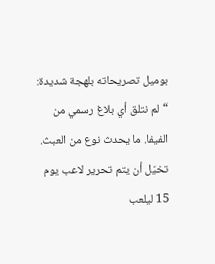بوميل تصريحاته بلهجة شديدة: “لم نتلق أي بلاغ رسمي من الفيفا. ما يحدث نوع من العبث. تخيّل أن يتم تحرير لاعب يوم 15 ليلعب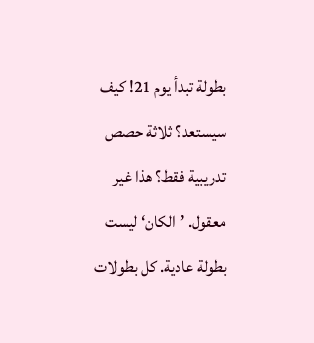بطولة تبدأ يوم 21! كيف سيستعد؟ ثلاثة حصص تدريبية فقط؟ هذا غير معقول. ’الكان‘ ليست بطولة عادية. كل بطولات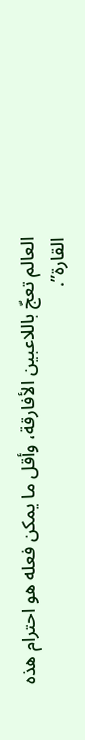العالم تعجّ باللاعبين الأفارقة، وأقل ما يمكن فعله هو احترام هذه القارة”.